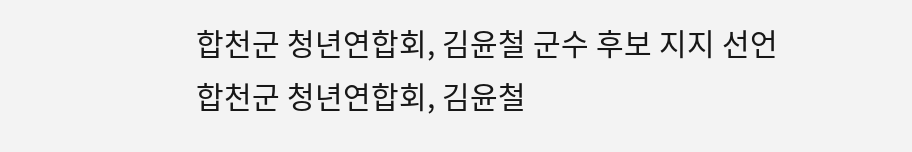합천군 청년연합회, 김윤철 군수 후보 지지 선언
합천군 청년연합회, 김윤철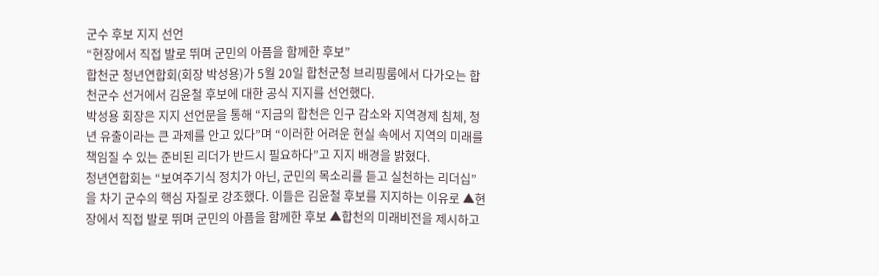군수 후보 지지 선언
“현장에서 직접 발로 뛰며 군민의 아픔을 함께한 후보”
합천군 청년연합회(회장 박성용)가 5월 20일 합천군청 브리핑룸에서 다가오는 합천군수 선거에서 김윤철 후보에 대한 공식 지지를 선언했다.
박성용 회장은 지지 선언문을 통해 “지금의 합천은 인구 감소와 지역경제 침체, 청년 유출이라는 큰 과제를 안고 있다”며 “이러한 어려운 현실 속에서 지역의 미래를 책임질 수 있는 준비된 리더가 반드시 필요하다”고 지지 배경을 밝혔다.
청년연합회는 “보여주기식 정치가 아닌, 군민의 목소리를 듣고 실천하는 리더십”을 차기 군수의 핵심 자질로 강조했다. 이들은 김윤철 후보를 지지하는 이유로 ▲현장에서 직접 발로 뛰며 군민의 아픔을 함께한 후보 ▲합천의 미래비전을 제시하고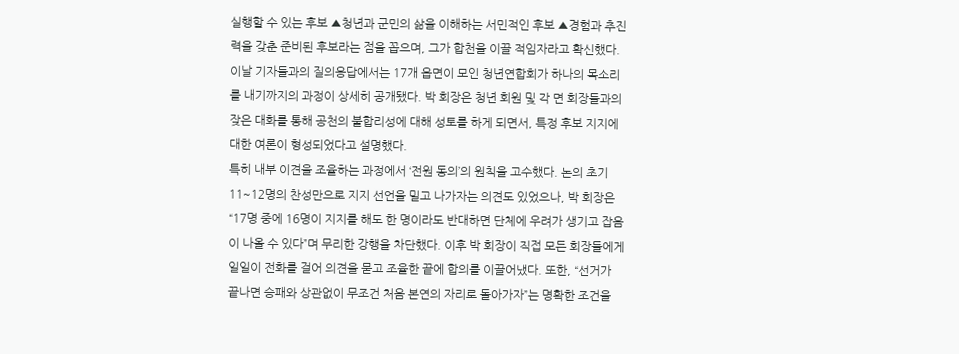실행할 수 있는 후보 ▲청년과 군민의 삶을 이해하는 서민적인 후보 ▲경험과 추진력을 갖춘 준비된 후보라는 점을 꼽으며, 그가 합천을 이끌 적임자라고 확신했다.
이날 기자들과의 질의응답에서는 17개 읍면이 모인 청년연합회가 하나의 목소리를 내기까지의 과정이 상세히 공개됐다. 박 회장은 청년 회원 및 각 면 회장들과의 잦은 대화를 통해 공천의 불합리성에 대해 성토를 하게 되면서, 특정 후보 지지에 대한 여론이 형성되었다고 설명했다.
특히 내부 이견을 조율하는 과정에서 ‘전원 동의’의 원칙을 고수했다. 논의 초기 11~12명의 찬성만으로 지지 선언을 밀고 나가자는 의견도 있었으나, 박 회장은 “17명 중에 16명이 지지를 해도 한 명이라도 반대하면 단체에 우려가 생기고 잡음이 나올 수 있다”며 무리한 강행을 차단했다. 이후 박 회장이 직접 모든 회장들에게 일일이 전화를 걸어 의견을 묻고 조율한 끝에 합의를 이끌어냈다. 또한, “선거가 끝나면 승패와 상관없이 무조건 처음 본연의 자리로 돌아가자”는 명확한 조건을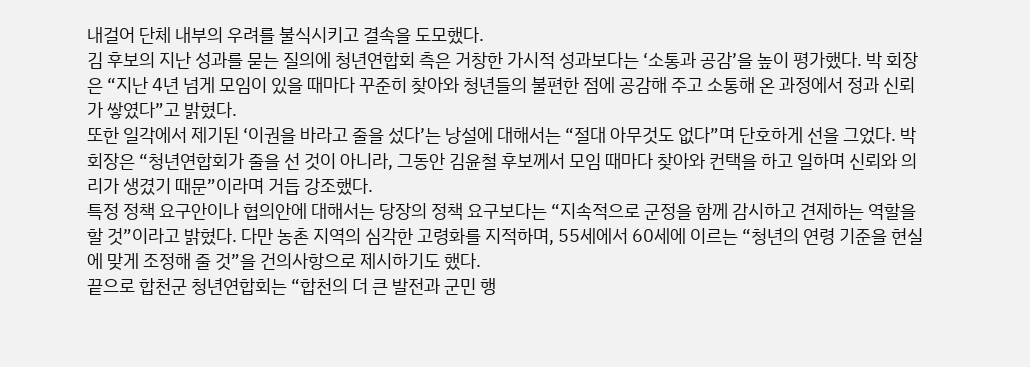내걸어 단체 내부의 우려를 불식시키고 결속을 도모했다.
김 후보의 지난 성과를 묻는 질의에 청년연합회 측은 거창한 가시적 성과보다는 ‘소통과 공감’을 높이 평가했다. 박 회장은 “지난 4년 넘게 모임이 있을 때마다 꾸준히 찾아와 청년들의 불편한 점에 공감해 주고 소통해 온 과정에서 정과 신뢰가 쌓였다”고 밝혔다.
또한 일각에서 제기된 ‘이권을 바라고 줄을 섰다’는 낭설에 대해서는 “절대 아무것도 없다”며 단호하게 선을 그었다. 박 회장은 “청년연합회가 줄을 선 것이 아니라, 그동안 김윤철 후보께서 모임 때마다 찾아와 컨택을 하고 일하며 신뢰와 의리가 생겼기 때문”이라며 거듭 강조했다.
특정 정책 요구안이나 협의안에 대해서는 당장의 정책 요구보다는 “지속적으로 군정을 함께 감시하고 견제하는 역할을 할 것”이라고 밝혔다. 다만 농촌 지역의 심각한 고령화를 지적하며, 55세에서 60세에 이르는 “청년의 연령 기준을 현실에 맞게 조정해 줄 것”을 건의사항으로 제시하기도 했다.
끝으로 합천군 청년연합회는 “합천의 더 큰 발전과 군민 행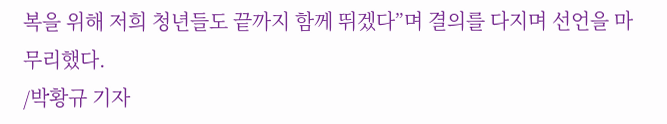복을 위해 저희 청년들도 끝까지 함께 뛰겠다”며 결의를 다지며 선언을 마무리했다.
/박황규 기자